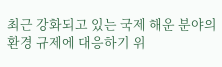최근 강화되고 있는 국제 해운 분야의 환경 규제에 대응하기 위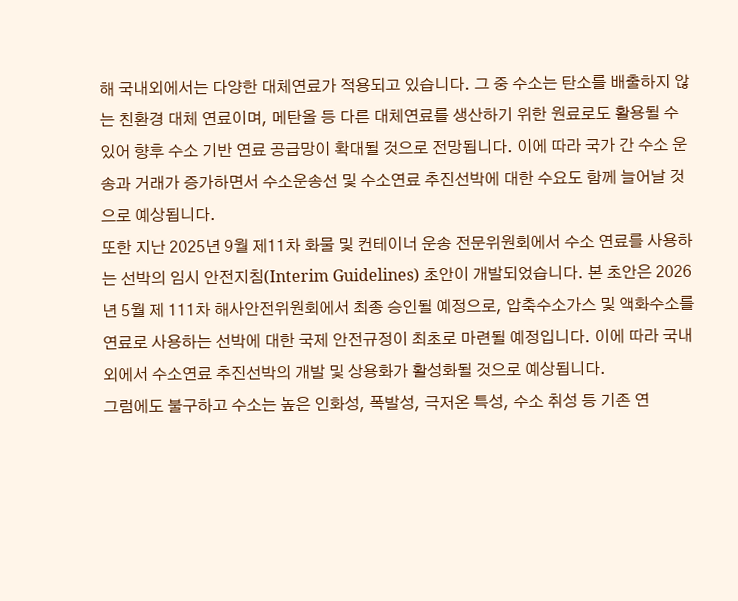해 국내외에서는 다양한 대체연료가 적용되고 있습니다. 그 중 수소는 탄소를 배출하지 않는 친환경 대체 연료이며, 메탄올 등 다른 대체연료를 생산하기 위한 원료로도 활용될 수 있어 향후 수소 기반 연료 공급망이 확대될 것으로 전망됩니다. 이에 따라 국가 간 수소 운송과 거래가 증가하면서 수소운송선 및 수소연료 추진선박에 대한 수요도 함께 늘어날 것으로 예상됩니다.
또한 지난 2025년 9월 제11차 화물 및 컨테이너 운송 전문위원회에서 수소 연료를 사용하는 선박의 임시 안전지침(Interim Guidelines) 초안이 개발되었습니다. 본 초안은 2026년 5월 제 111차 해사안전위원회에서 최종 승인될 예정으로, 압축수소가스 및 액화수소를 연료로 사용하는 선박에 대한 국제 안전규정이 최초로 마련될 예정입니다. 이에 따라 국내외에서 수소연료 추진선박의 개발 및 상용화가 활성화될 것으로 예상됩니다.
그럼에도 불구하고 수소는 높은 인화성, 폭발성, 극저온 특성, 수소 취성 등 기존 연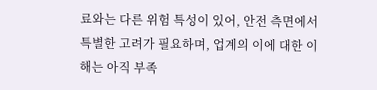료와는 다른 위험 특성이 있어, 안전 측면에서 특별한 고려가 필요하며, 업계의 이에 대한 이해는 아직 부족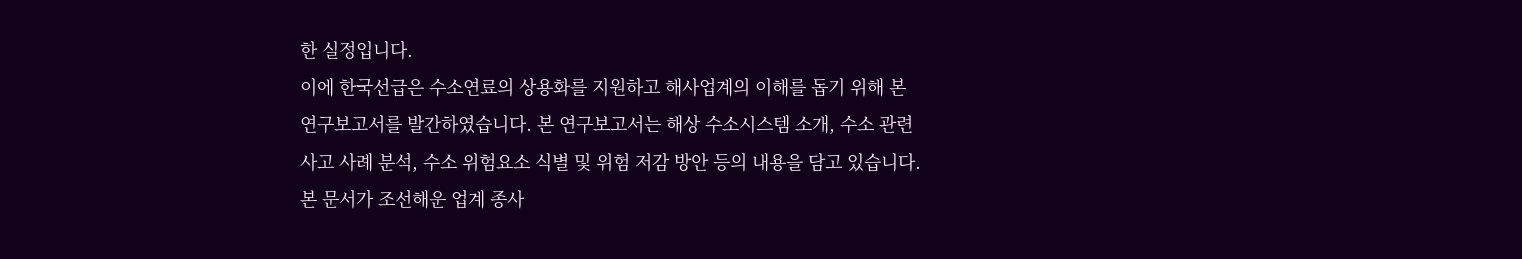한 실정입니다.
이에 한국선급은 수소연료의 상용화를 지원하고 해사업계의 이해를 돕기 위해 본 연구보고서를 발간하였습니다. 본 연구보고서는 해상 수소시스템 소개, 수소 관련 사고 사례 분석, 수소 위험요소 식별 및 위험 저감 방안 등의 내용을 담고 있습니다.
본 문서가 조선해운 업계 종사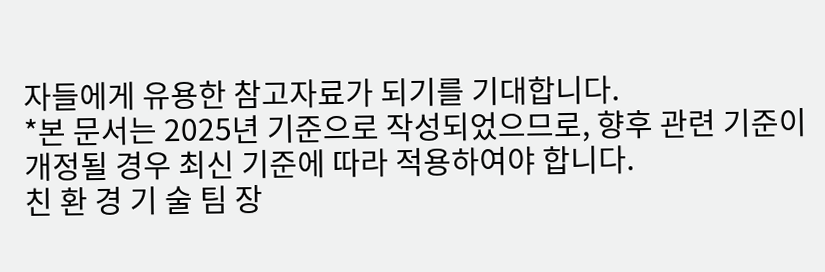자들에게 유용한 참고자료가 되기를 기대합니다.
*본 문서는 2025년 기준으로 작성되었으므로, 향후 관련 기준이 개정될 경우 최신 기준에 따라 적용하여야 합니다.
친 환 경 기 술 팀 장